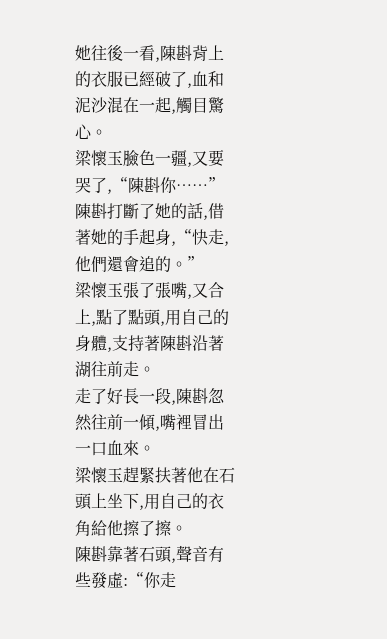她往後一看,陳斟背上的衣服已經破了,血和泥沙混在一起,觸目驚心。
梁懷玉臉色一疆,又要哭了,“陳斟你……”
陳斟打斷了她的話,借著她的手起身,“快走,他們還會追的。”
梁懷玉張了張嘴,又合上,點了點頭,用自己的身體,支持著陳斟沿著湖往前走。
走了好長一段,陳斟忽然往前一傾,嘴裡冒出一口血來。
梁懷玉趕緊扶著他在石頭上坐下,用自己的衣角給他擦了擦。
陳斟靠著石頭,聲音有些發虛:“你走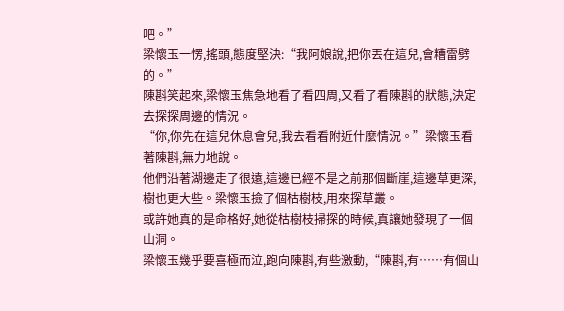吧。”
梁懷玉一愣,搖頭,態度堅決:“我阿娘說,把你丟在這兒,會糟雷劈的。”
陳斟笑起來,梁懷玉焦急地看了看四周,又看了看陳斟的狀態,決定去探探周邊的情況。
“你,你先在這兒休息會兒,我去看看附近什麼情況。”梁懷玉看著陳斟,無力地說。
他們沿著湖邊走了很遠,這邊已經不是之前那個斷崖,這邊草更深,樹也更大些。梁懷玉撿了個枯樹枝,用來探草叢。
或許她真的是命格好,她從枯樹枝掃探的時候,真讓她發現了一個山洞。
梁懷玉幾乎要喜極而泣,跑向陳斟,有些激動,“陳斟,有……有個山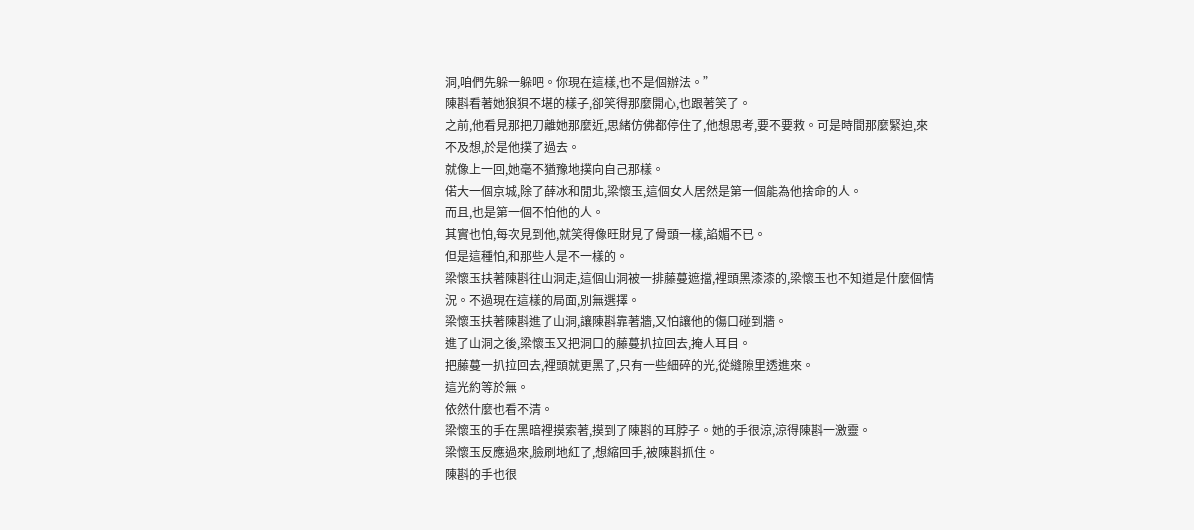洞,咱們先躲一躲吧。你現在這樣,也不是個辦法。”
陳斟看著她狼狽不堪的樣子,卻笑得那麼開心,也跟著笑了。
之前,他看見那把刀離她那麼近,思緒仿佛都停住了,他想思考,要不要救。可是時間那麼緊迫,來不及想,於是他撲了過去。
就像上一回,她毫不猶豫地撲向自己那樣。
偌大一個京城,除了薛冰和閒北,梁懷玉,這個女人居然是第一個能為他捨命的人。
而且,也是第一個不怕他的人。
其實也怕,每次見到他,就笑得像旺財見了骨頭一樣,諂媚不已。
但是這種怕,和那些人是不一樣的。
梁懷玉扶著陳斟往山洞走,這個山洞被一排藤蔓遮擋,裡頭黑漆漆的,梁懷玉也不知道是什麼個情況。不過現在這樣的局面,別無選擇。
梁懷玉扶著陳斟進了山洞,讓陳斟靠著牆,又怕讓他的傷口碰到牆。
進了山洞之後,梁懷玉又把洞口的藤蔓扒拉回去,掩人耳目。
把藤蔓一扒拉回去,裡頭就更黑了,只有一些細碎的光,從縫隙里透進來。
這光約等於無。
依然什麼也看不清。
梁懷玉的手在黑暗裡摸索著,摸到了陳斟的耳脖子。她的手很涼,涼得陳斟一激靈。
梁懷玉反應過來,臉刷地紅了,想縮回手,被陳斟抓住。
陳斟的手也很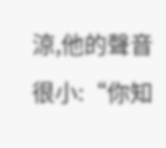涼,他的聲音很小:“你知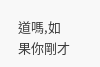道嗎,如果你剛才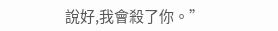說好,我會殺了你。”